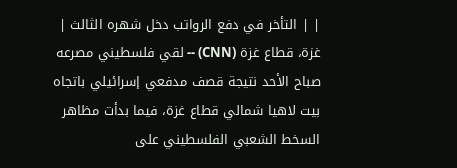| | التأخر في دفع الرواتب دخل شهره الثالث |
غزة، قطاع غزة (CNN) -- لقي فلسطيني مصرعه صباح الأحد نتيجة قصف مدفعي إسرائيلي باتجاه بيت لاهيا شمالي قطاع غزة، فيما بدأت مظاهر السخط الشعبي الفلسطيني على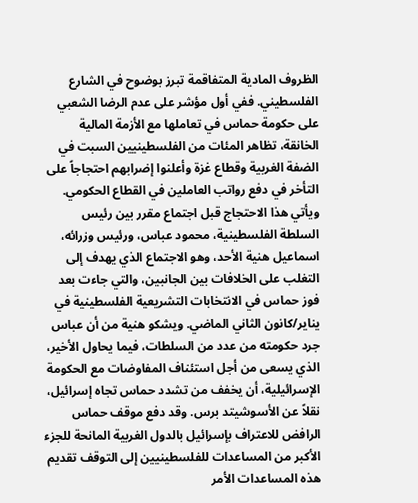الظروف المادية المتفاقمة تبرز بوضوح في الشارع الفلسطيني. ففي أول مؤشر على عدم الرضا الشعبي على حكومة حماس في تعاملها مع الأزمة المالية الخانقة، تظاهر المئات من الفلسطينيين السبت في الضفة الغربية وقطاع غزة وأعلنوا إضرابهم احتجاجاً على التأخر في دفع رواتب العاملين في القطاع الحكومي. ويأتي هذا الاحتجاج قبل اجتماع مقرر بين رئيس السلطة الفلسطينية، محمود عباس، ورئيس وزرائه، اسماعيل هنية الأحد، وهو الاجتماع الذي يهدف إلى التغلب على الخلافات بين الجانبين، والتي جاءت بعد فوز حماس في الانتخابات التشريعية الفلسطينية في يناير/كانون الثاني الماضي. ويشكو هنية من أن عباس جرد حكومته من عدد من السلطات، فيما يحاول الأخير، الذي يسعى من أجل استئناف المفاوضات مع الحكومة الإسرائيلية، أن يخفف من تشدد حماس تجاه إسرائيل، نقلاً عن الأسوشيتد برس. وقد دفع موقف حماس الرافض للاعتراف بإسرائيل بالدول الغربية المانحة للجزء الأكبر من المساعدات للفلسطينيين إلى التوقف تقديم هذه المساعدات الأمر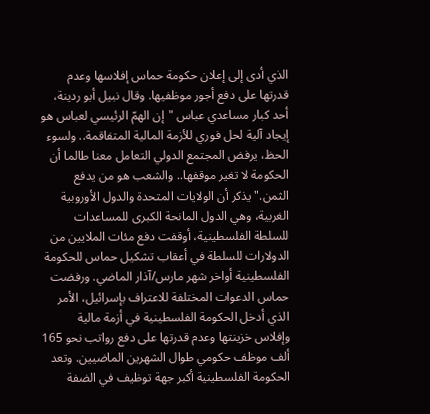الذي أدى إلى إعلان حكومة حماس إفلاسها وعدم قدرتها على دفع أجور موظفيها. وقال نبيل أبو ردينة، أحد كبار مساعدي عباس "إن الهمّ الرئيسي لعباس هو إيجاد آلية لحل فوري للأزمة المالية المتفاقمة.. ولسوء الحظ، يرفض المجتمع الدولي التعامل معنا طالما أن الحكومة لا تغير موقفها.. والشعب هو من يدفع الثمن." يذكر أن الولايات المتحدة والدول الأوروبية الغربية، وهي الدول المانحة الكبرى للمساعدات للسلطة الفلسطينية، أوقفت دفع مئات الملايين من الدولارات للسلطة في أعقاب تشكيل حماس للحكومة الفلسطينية أواخر شهر مارس/آذار الماضي. ورفضت حماس الدعوات المختلفة للاعتراف بإسرائيل، الأمر الذي أدخل الحكومة الفلسطينية في أزمة مالية وإفلاس خزينتها وعدم قدرتها على دفع رواتب نحو 165 ألف موظف حكومي طوال الشهرين الماضيين. وتعد الحكومة الفلسطينية أكبر جهة توظيف في الضفة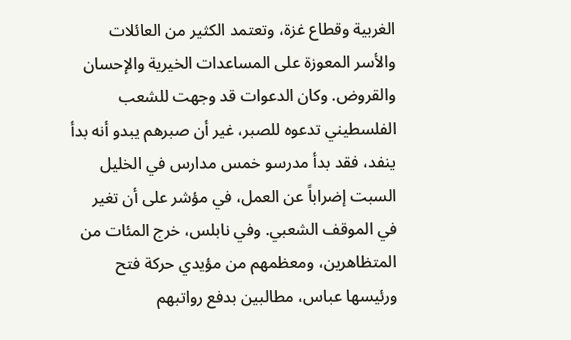الغربية وقطاع غزة، وتعتمد الكثير من العائلات والأسر المعوزة على المساعدات الخيرية والإحسان والقروض. وكان الدعوات قد وجهت للشعب الفلسطيني تدعوه للصبر، غير أن صبرهم يبدو أنه بدأ ينفد، فقد بدأ مدرسو خمس مدارس في الخليل السبت إضراباً عن العمل، في مؤشر على أن تغير في الموقف الشعبي. وفي نابلس، خرج المئات من المتظاهرين، ومعظمهم من مؤيدي حركة فتح ورئيسها عباس، مطالبين بدفع رواتبهم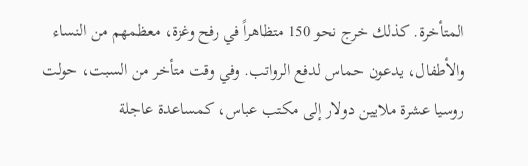المتأخرة. كذلك خرج نحو 150 متظاهراً في رفح وغزة، معظمهم من النساء والأطفال، يدعون حماس لدفع الرواتب. وفي وقت متأخر من السبت، حولت روسيا عشرة ملايين دولار إلى مكتب عباس، كمساعدة عاجلة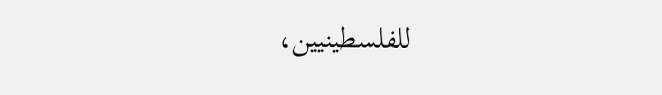للفلسطينيين،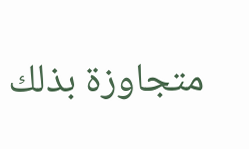متجاوزة بذلك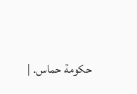حكومة حماس. |